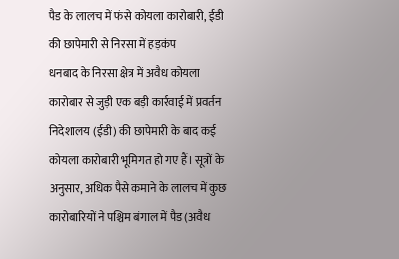पैड के लालच में फंसे कोयला कारोबारी, ईडी की छापेमारी से निरसा में हड़कंप
धनबाद के निरसा क्षेत्र में अवैध कोयला कारोबार से जुड़ी एक बड़ी कार्रवाई में प्रवर्तन निदेशालय (ईडी) की छापेमारी के बाद कई कोयला कारोबारी भूमिगत हो गए हैं। सूत्रों के अनुसार, अधिक पैसे कमाने के लालच में कुछ कारोबारियों ने पश्चिम बंगाल में पैड (अवैध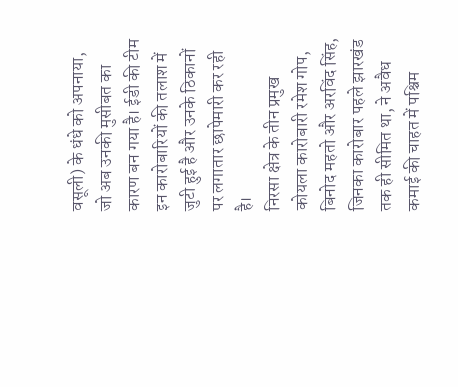वसूली) के धंधे को अपनाया, जो अब उनकी मुसीबत का कारण बन गया है। ईडी की टीम इन कारोबारियों की तलाश में जुटी हुई है और उनके ठिकानों पर लगातार छापेमारी कर रही है।
निरसा क्षेत्र के तीन प्रमुख कोयला कारोबारी रमेश गोप, बिनोद महतो और अरविंद सिंह, जिनका कारोबार पहले झारखंड तक ही सीमित था, ने अवैध कमाई की चाहत में पश्चिम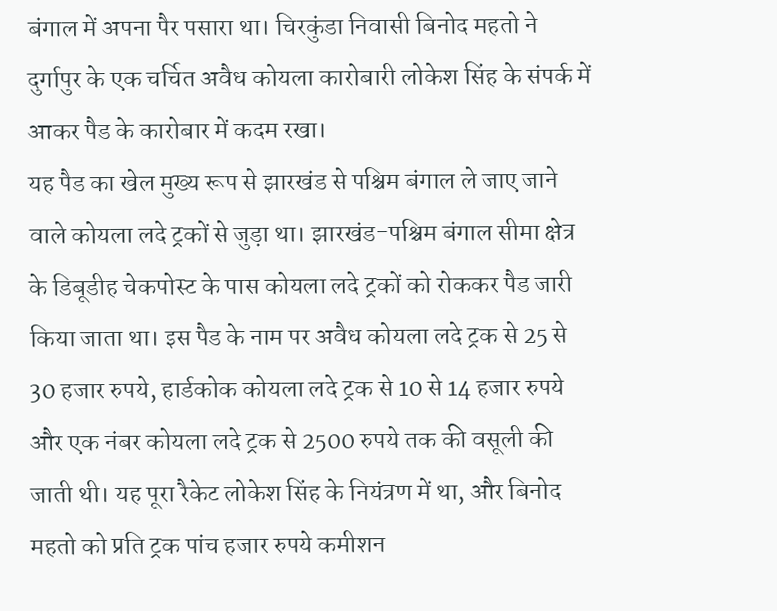बंगाल में अपना पैर पसारा था। चिरकुंडा निवासी बिनोद महतो ने दुर्गापुर के एक चर्चित अवैध कोयला कारोबारी लोकेश सिंह के संपर्क में आकर पैड के कारोबार में कदम रखा।
यह पैड का खेल मुख्य रूप से झारखंड से पश्चिम बंगाल ले जाए जाने वाले कोयला लदे ट्रकों से जुड़ा था। झारखंड-पश्चिम बंगाल सीमा क्षेत्र के डिबूडीह चेकपोस्ट के पास कोयला लदे ट्रकों को रोककर पैड जारी किया जाता था। इस पैड के नाम पर अवैध कोयला लदे ट्रक से 25 से 30 हजार रुपये, हार्डकोक कोयला लदे ट्रक से 10 से 14 हजार रुपये और एक नंबर कोयला लदे ट्रक से 2500 रुपये तक की वसूली की जाती थी। यह पूरा रैकेट लोकेश सिंह के नियंत्रण में था, और बिनोद महतो को प्रति ट्रक पांच हजार रुपये कमीशन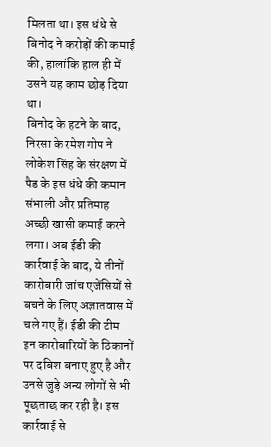मिलता था। इस धंधे से बिनोद ने करोड़ों की कमाई की, हालांकि हाल ही में उसने यह काम छोड़ दिया था।
बिनोद के हटने के बाद, निरसा के रमेश गोप ने लोकेश सिंह के संरक्षण में पैड के इस धंधे की कमान संभाली और प्रतिमाह अच्छी खासी कमाई करने लगा। अब ईडी की कार्रवाई के बाद, ये तीनों कारोबारी जांच एजेंसियों से बचने के लिए अज्ञातवास में चले गए हैं। ईडी की टीम इन कारोबारियों के ठिकानों पर दबिश बनाए हुए है और उनसे जुड़े अन्य लोगों से भी पूछताछ कर रही है। इस कार्रवाई से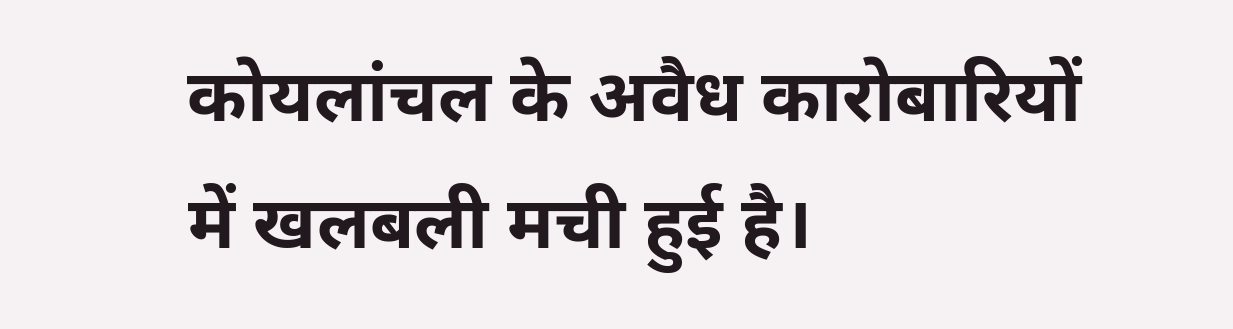कोयलांचल के अवैध कारोबारियों में खलबली मची हुई है।